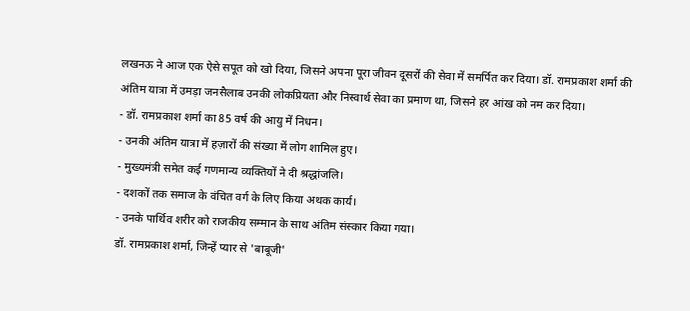लखनऊ ने आज एक ऐसे सपूत को खो दिया, जिसने अपना पूरा जीवन दूसरों की सेवा में समर्पित कर दिया। डॉ. रामप्रकाश शर्मा की अंतिम यात्रा में उमड़ा जनसैलाब उनकी लोकप्रियता और निस्वार्थ सेवा का प्रमाण था, जिसने हर आंख को नम कर दिया।
- डॉ. रामप्रकाश शर्मा का 85 वर्ष की आयु में निधन।
- उनकी अंतिम यात्रा में हज़ारों की संख्या में लोग शामिल हुए।
- मुख्यमंत्री समेत कई गणमान्य व्यक्तियों ने दी श्रद्धांजलि।
- दशकों तक समाज के वंचित वर्ग के लिए किया अथक कार्य।
- उनके पार्थिव शरीर को राजकीय सम्मान के साथ अंतिम संस्कार किया गया।
डॉ. रामप्रकाश शर्मा, जिन्हें प्यार से 'बाबूजी'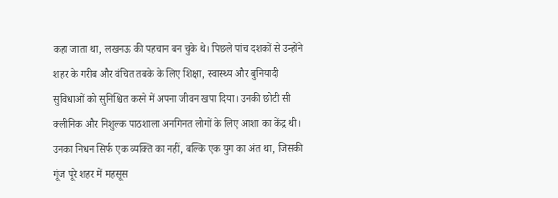कहा जाता था, लखनऊ की पहचान बन चुके थे। पिछले पांच दशकों से उन्होंने शहर के गरीब और वंचित तबके के लिए शिक्षा, स्वास्थ्य और बुनियादी सुविधाओं को सुनिश्चित करने में अपना जीवन खपा दिया। उनकी छोटी सी क्लीनिक और निशुल्क पाठशाला अनगिनत लोगों के लिए आशा का केंद्र थी। उनका निधन सिर्फ एक व्यक्ति का नहीं, बल्कि एक युग का अंत था, जिसकी गूंज पूरे शहर में महसूस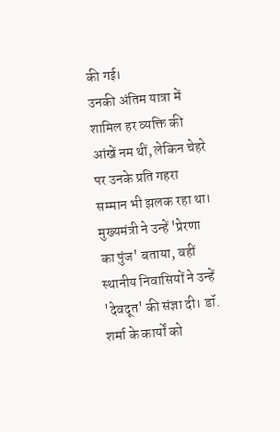की गई।
उनकी अंतिम यात्रा में शामिल हर व्यक्ति की आंखें नम थीं, लेकिन चेहरे पर उनके प्रति गहरा सम्मान भी झलक रहा था। मुख्यमंत्री ने उन्हें 'प्रेरणा का पुंज' बताया, वहीं स्थानीय निवासियों ने उन्हें 'देवदूत' की संज्ञा दी। डॉ. शर्मा के कार्यों को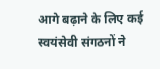आगे बढ़ाने के लिए कई स्वयंसेवी संगठनों ने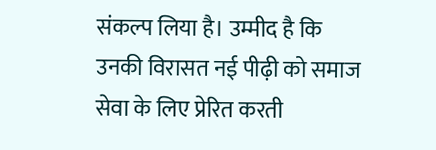संकल्प लिया है। उम्मीद है कि उनकी विरासत नई पीढ़ी को समाज सेवा के लिए प्रेरित करती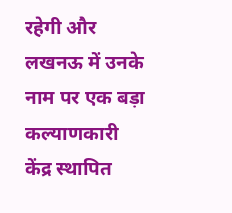रहेगी और लखनऊ में उनके नाम पर एक बड़ा कल्याणकारी केंद्र स्थापित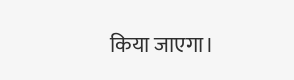किया जाएगा।